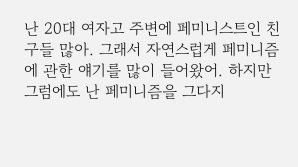난 20대 여자고 주변에 페미니스트인 친구들 많아. 그래서 자연스럽게 페미니즘에 관한 얘기를 많이 들어왔어. 하지만 그럼에도 난 페미니즘을 그다지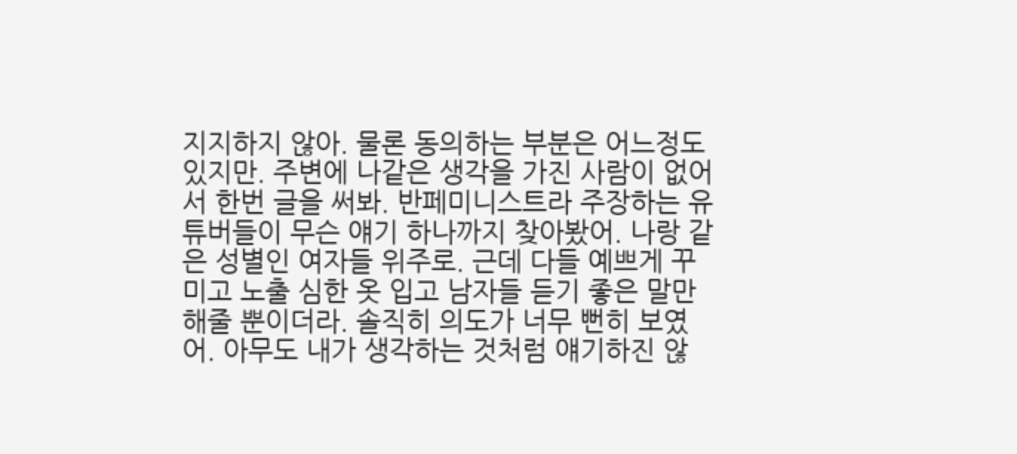지지하지 않아. 물론 동의하는 부분은 어느정도 있지만. 주변에 나같은 생각을 가진 사람이 없어서 한번 글을 써봐. 반페미니스트라 주장하는 유튜버들이 무슨 얘기 하나까지 찾아봤어. 나랑 같은 성별인 여자들 위주로. 근데 다들 예쁘게 꾸미고 노출 심한 옷 입고 남자들 듣기 좋은 말만 해줄 뿐이더라. 솔직히 의도가 너무 뻔히 보였어. 아무도 내가 생각하는 것처럼 얘기하진 않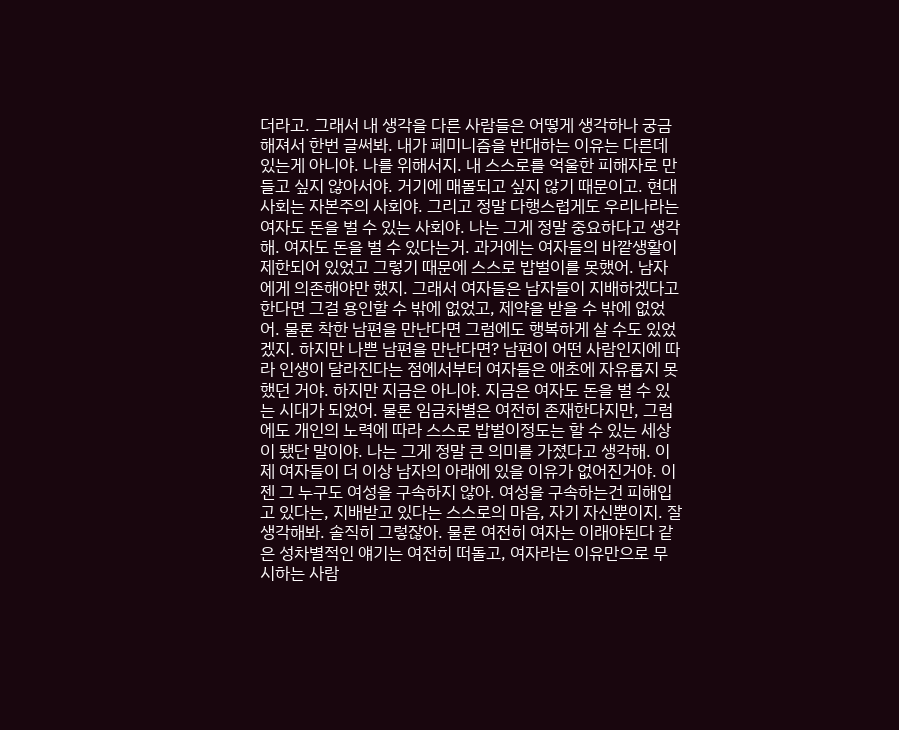더라고. 그래서 내 생각을 다른 사람들은 어떻게 생각하나 궁금해져서 한번 글써봐. 내가 페미니즘을 반대하는 이유는 다른데 있는게 아니야. 나를 위해서지. 내 스스로를 억울한 피해자로 만들고 싶지 않아서야. 거기에 매몰되고 싶지 않기 때문이고. 현대 사회는 자본주의 사회야. 그리고 정말 다행스럽게도 우리나라는 여자도 돈을 벌 수 있는 사회야. 나는 그게 정말 중요하다고 생각해. 여자도 돈을 벌 수 있다는거. 과거에는 여자들의 바깥생활이 제한되어 있었고 그렇기 때문에 스스로 밥벌이를 못했어. 남자에게 의존해야만 했지. 그래서 여자들은 남자들이 지배하겠다고 한다면 그걸 용인할 수 밖에 없었고, 제약을 받을 수 밖에 없었어. 물론 착한 남편을 만난다면 그럼에도 행복하게 살 수도 있었겠지. 하지만 나쁜 남편을 만난다면? 남편이 어떤 사람인지에 따라 인생이 달라진다는 점에서부터 여자들은 애초에 자유롭지 못했던 거야. 하지만 지금은 아니야. 지금은 여자도 돈을 벌 수 있는 시대가 되었어. 물론 임금차별은 여전히 존재한다지만, 그럼에도 개인의 노력에 따라 스스로 밥벌이정도는 할 수 있는 세상이 됐단 말이야. 나는 그게 정말 큰 의미를 가졌다고 생각해. 이제 여자들이 더 이상 남자의 아래에 있을 이유가 없어진거야. 이젠 그 누구도 여성을 구속하지 않아. 여성을 구속하는건 피해입고 있다는, 지배받고 있다는 스스로의 마음, 자기 자신뿐이지. 잘 생각해봐. 솔직히 그렇잖아. 물론 여전히 여자는 이래야된다 같은 성차별적인 얘기는 여전히 떠돌고, 여자라는 이유만으로 무시하는 사람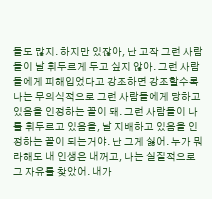들도 많지. 하지만 있잖아, 난 고작 그런 사람들이 날 휘두르게 두고 싶지 않아. 그런 사람들에게 피해입었다고 강조하면 강조할수록 나는 무의식적으로 그런 사람들에게 당하고 있음을 인정하는 꼴이 돼. 그런 사람들이 나를 휘두르고 있음을, 날 지배하고 있음을 인정하는 꼴이 되는거야. 난 그게 싫어. 누가 뭐라해도 내 인생은 내꺼고, 나는 실질적으로 그 자유를 찾았어. 내가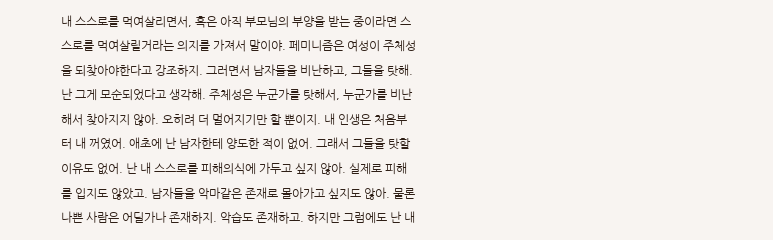내 스스로를 먹여살리면서, 혹은 아직 부모님의 부양을 받는 중이라면 스스로를 먹여살릴거라는 의지를 가져서 말이야. 페미니즘은 여성이 주체성을 되찾아야한다고 강조하지. 그러면서 남자들을 비난하고, 그들을 탓해. 난 그게 모순되었다고 생각해. 주체성은 누군가를 탓해서, 누군가를 비난해서 찾아지지 않아. 오히려 더 멀어지기만 할 뿐이지. 내 인생은 처음부터 내 꺼였어. 애초에 난 남자한테 양도한 적이 없어. 그래서 그들을 탓할 이유도 없어. 난 내 스스로를 피해의식에 가두고 싶지 않아. 실제로 피해를 입지도 않았고. 남자들을 악마같은 존재로 몰아가고 싶지도 않아. 물론 나쁜 사람은 어딜가나 존재하지. 악습도 존재하고. 하지만 그럼에도 난 내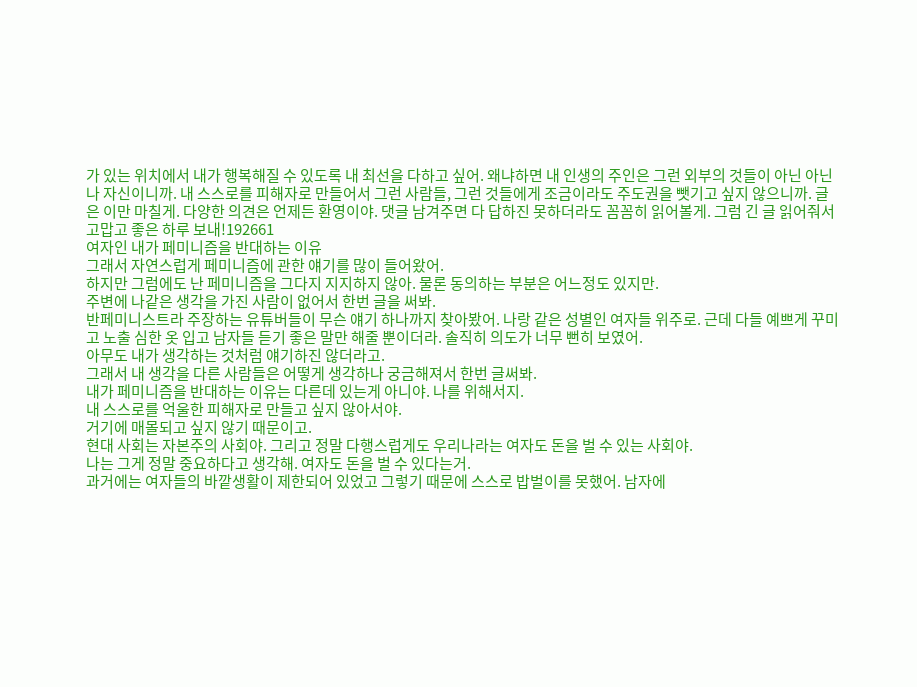가 있는 위치에서 내가 행복해질 수 있도록 내 최선을 다하고 싶어. 왜냐하면 내 인생의 주인은 그런 외부의 것들이 아닌 아닌 나 자신이니까. 내 스스로를 피해자로 만들어서 그런 사람들, 그런 것들에게 조금이라도 주도권을 뺏기고 싶지 않으니까. 글은 이만 마칠게. 다양한 의견은 언제든 환영이야. 댓글 남겨주면 다 답하진 못하더라도 꼼꼼히 읽어볼게. 그럼 긴 글 읽어줘서 고맙고 좋은 하루 보내!192661
여자인 내가 페미니즘을 반대하는 이유
그래서 자연스럽게 페미니즘에 관한 얘기를 많이 들어왔어.
하지만 그럼에도 난 페미니즘을 그다지 지지하지 않아. 물론 동의하는 부분은 어느정도 있지만.
주변에 나같은 생각을 가진 사람이 없어서 한번 글을 써봐.
반페미니스트라 주장하는 유튜버들이 무슨 얘기 하나까지 찾아봤어. 나랑 같은 성별인 여자들 위주로. 근데 다들 예쁘게 꾸미고 노출 심한 옷 입고 남자들 듣기 좋은 말만 해줄 뿐이더라. 솔직히 의도가 너무 뻔히 보였어.
아무도 내가 생각하는 것처럼 얘기하진 않더라고.
그래서 내 생각을 다른 사람들은 어떻게 생각하나 궁금해져서 한번 글써봐.
내가 페미니즘을 반대하는 이유는 다른데 있는게 아니야. 나를 위해서지.
내 스스로를 억울한 피해자로 만들고 싶지 않아서야.
거기에 매몰되고 싶지 않기 때문이고.
현대 사회는 자본주의 사회야. 그리고 정말 다행스럽게도 우리나라는 여자도 돈을 벌 수 있는 사회야.
나는 그게 정말 중요하다고 생각해. 여자도 돈을 벌 수 있다는거.
과거에는 여자들의 바깥생활이 제한되어 있었고 그렇기 때문에 스스로 밥벌이를 못했어. 남자에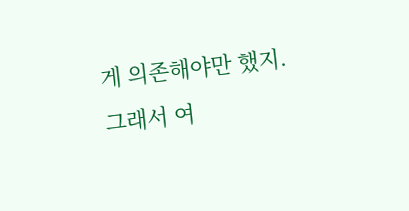게 의존해야만 했지.
그래서 여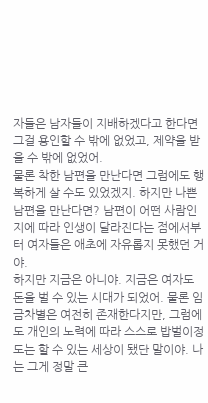자들은 남자들이 지배하겠다고 한다면 그걸 용인할 수 밖에 없었고, 제약을 받을 수 밖에 없었어.
물론 착한 남편을 만난다면 그럼에도 행복하게 살 수도 있었겠지. 하지만 나쁜 남편을 만난다면? 남편이 어떤 사람인지에 따라 인생이 달라진다는 점에서부터 여자들은 애초에 자유롭지 못했던 거야.
하지만 지금은 아니야. 지금은 여자도 돈을 벌 수 있는 시대가 되었어. 물론 임금차별은 여전히 존재한다지만, 그럼에도 개인의 노력에 따라 스스로 밥벌이정도는 할 수 있는 세상이 됐단 말이야. 나는 그게 정말 큰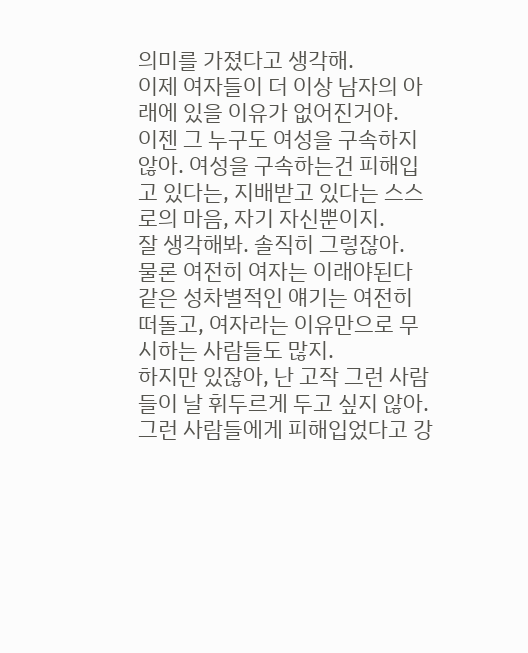의미를 가졌다고 생각해.
이제 여자들이 더 이상 남자의 아래에 있을 이유가 없어진거야.
이젠 그 누구도 여성을 구속하지 않아. 여성을 구속하는건 피해입고 있다는, 지배받고 있다는 스스로의 마음, 자기 자신뿐이지.
잘 생각해봐. 솔직히 그렇잖아.
물론 여전히 여자는 이래야된다 같은 성차별적인 얘기는 여전히 떠돌고, 여자라는 이유만으로 무시하는 사람들도 많지.
하지만 있잖아, 난 고작 그런 사람들이 날 휘두르게 두고 싶지 않아.
그런 사람들에게 피해입었다고 강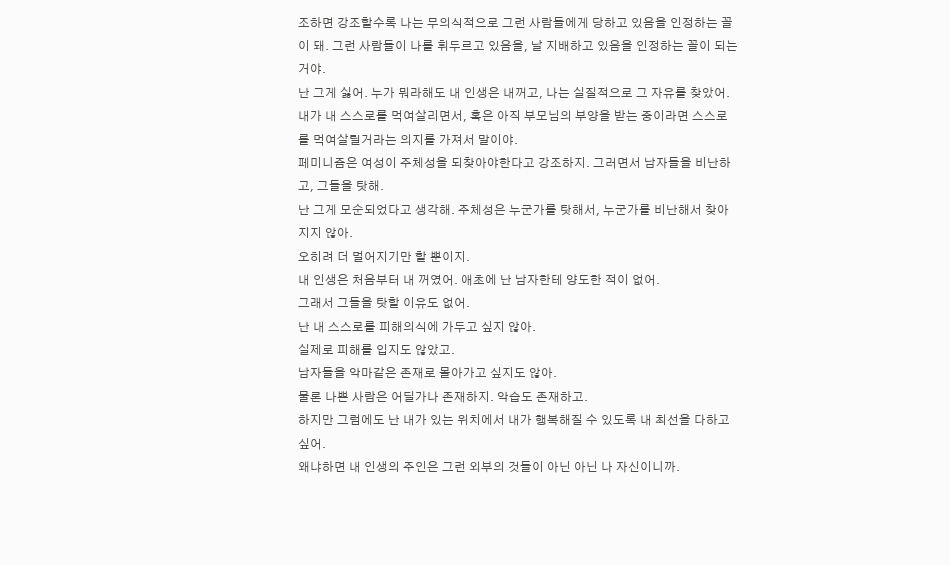조하면 강조할수록 나는 무의식적으로 그런 사람들에게 당하고 있음을 인정하는 꼴이 돼. 그런 사람들이 나를 휘두르고 있음을, 날 지배하고 있음을 인정하는 꼴이 되는거야.
난 그게 싫어. 누가 뭐라해도 내 인생은 내꺼고, 나는 실질적으로 그 자유를 찾았어. 내가 내 스스로를 먹여살리면서, 혹은 아직 부모님의 부양을 받는 중이라면 스스로를 먹여살릴거라는 의지를 가져서 말이야.
페미니즘은 여성이 주체성을 되찾아야한다고 강조하지. 그러면서 남자들을 비난하고, 그들을 탓해.
난 그게 모순되었다고 생각해. 주체성은 누군가를 탓해서, 누군가를 비난해서 찾아지지 않아.
오히려 더 멀어지기만 할 뿐이지.
내 인생은 처음부터 내 꺼였어. 애초에 난 남자한테 양도한 적이 없어.
그래서 그들을 탓할 이유도 없어.
난 내 스스로를 피해의식에 가두고 싶지 않아.
실제로 피해를 입지도 않았고.
남자들을 악마같은 존재로 몰아가고 싶지도 않아.
물론 나쁜 사람은 어딜가나 존재하지. 악습도 존재하고.
하지만 그럼에도 난 내가 있는 위치에서 내가 행복해질 수 있도록 내 최선을 다하고 싶어.
왜냐하면 내 인생의 주인은 그런 외부의 것들이 아닌 아닌 나 자신이니까.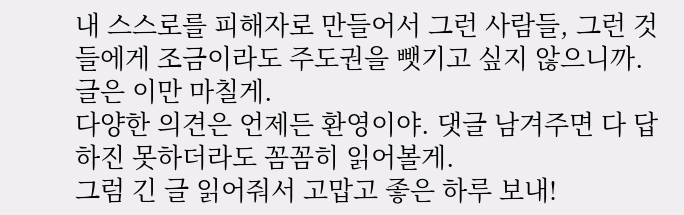내 스스로를 피해자로 만들어서 그런 사람들, 그런 것들에게 조금이라도 주도권을 뺏기고 싶지 않으니까.
글은 이만 마칠게.
다양한 의견은 언제든 환영이야. 댓글 남겨주면 다 답하진 못하더라도 꼼꼼히 읽어볼게.
그럼 긴 글 읽어줘서 고맙고 좋은 하루 보내!